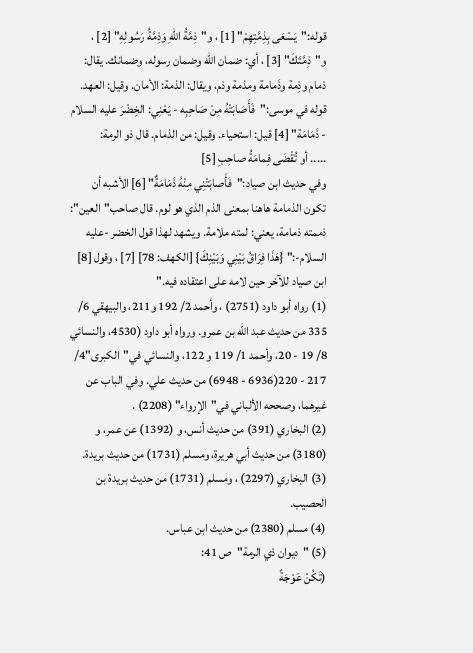قوله:"يَسْعَى بِذِمَّتِهِمْ" [1] ، و"ذِمَّةُ اللهِ وَذِمَّةُ رَسُولِهِ" [2] ، و"ذِمَّتَكَ" [3] ، أي: ضمان الله وضمان رسوله، وضمانك. يقال: ذمام وذِمة وذَمامة ومذمة وذم، ويقال: الذمة: الأمان. وقيل: العهد.
قوله في موسى:"فَأَصَابَتْهُ مِنْ صَاحِبِه - يَعْنِي: الخِضْرَ عليه السلام - ذَمَامَة" [4] قيل: استحياء. وقيل: من الذمام. قال ذو الرمة:
..... أو تُقْضَى فِمامَةُ صاحِبِ [5]
وفي حديث ابن صياد:"فَأَصابَتْنِي مِنْهُ ذَمَامَةٌ" [6] الأشبه أن تكون الذمامة هاهنا بمعنى الذم الذي هو لوم. قال صاحب"العين": ذممته ذمامة، يعني: لمته ملامة. ويشهد لهذا قول الخضر -عليه السلام-:" {هَذَا فِرَاقُ بَيْنِي وَبَيْنِكَ} [الكهف: 78] [7] ، وقول [8] ابن صياد للآخر حين لامه على اعتقاده فيه."
(1) رواه أبو داود (2751) ، وأحمد 2/ 192 و211، والبيهقي 6/ 335 من حديث عبد الله بن عمرو. ورواه أبو داود (4530، والنسائي 8/ 19 - 20، وأحمد 1/ 119 و 122، والنسائي في"الكبرى"4/ 217 - 220(6936 - 6948) من حديث علي. وفي الباب عن غيرهما، وصححه الألباني في"الإرواء" (2208) .
(2) البخاري (391) من حديث أنس، و (1392) عن عمر، و (3180) من حديث أبي هريرة، ومسلم (1731) من حديث بريدة.
(3) البخاري (2297) ، ومسلم (1731) من حديث بريدة بن الحصيب.
(4) مسلم (2380) من حديث ابن عباس.
(5) "ديوان ذي الرمة"ص 41:
(تَكُنْ عَوْجَةً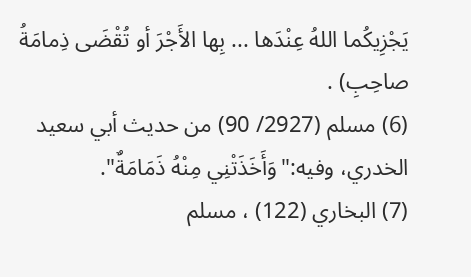يَجْزِيكُما اللهُ عِنْدَها ... بِها الأَجْرَ أو تُقْضَى ذِمامَةُ صاحِبِ) .
(6) مسلم (2927/ 90) من حديث أبي سعيد الخدري، وفيه:"وَأَخَذَتْنِي مِنْهُ ذَمَامَةٌ".
(7) البخاري (122) ، مسلم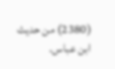(2380) من حديث ابن عباس.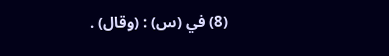(8) في (س) : (وقال) .